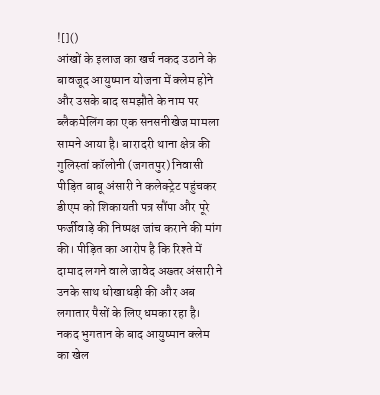![]()
आंखों के इलाज का खर्च नकद उठाने के बावजूद आयुष्मान योजना में क्लेम होने और उसके बाद समझौते के नाम पर ब्लैकमेलिंग का एक सनसनीखेज मामला सामने आया है। बारादरी थाना क्षेत्र की गुलिस्तां कॉलोनी (जगतपुर) निवासी पीड़ित बाबू अंसारी ने कलेक्ट्रेट पहुंचकर डीएम को शिकायती पत्र सौंपा और पूरे फर्जीवाड़े की निष्पक्ष जांच कराने की मांग की। पीड़ित का आरोप है कि रिश्ते में दामाद लगने वाले जावेद अख्तर अंसारी ने उनके साथ धोखाधड़ी की और अब लगातार पैसों के लिए धमका रहा है। नकद भुगतान के बाद आयुष्मान क्लेम का खेल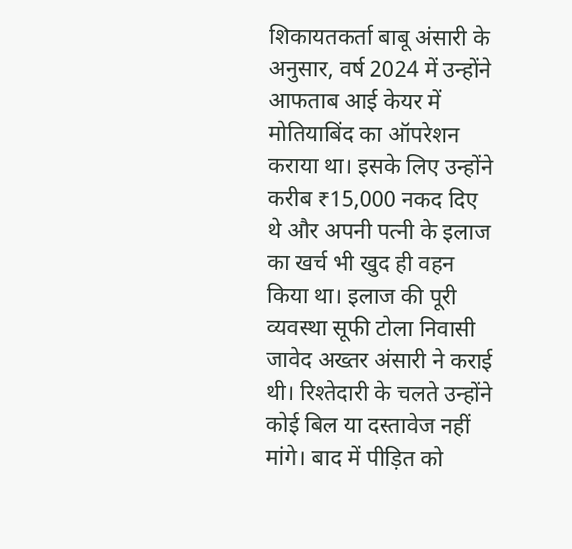शिकायतकर्ता बाबू अंसारी के अनुसार, वर्ष 2024 में उन्होंने आफताब आई केयर में मोतियाबिंद का ऑपरेशन कराया था। इसके लिए उन्होंने करीब ₹15,000 नकद दिए थे और अपनी पत्नी के इलाज का खर्च भी खुद ही वहन किया था। इलाज की पूरी व्यवस्था सूफी टोला निवासी जावेद अख्तर अंसारी ने कराई थी। रिश्तेदारी के चलते उन्होंने कोई बिल या दस्तावेज नहीं मांगे। बाद में पीड़ित को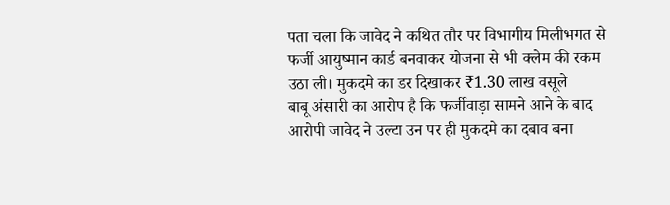पता चला कि जावेद ने कथित तौर पर विभागीय मिलीभगत से फर्जी आयुष्मान कार्ड बनवाकर योजना से भी क्लेम की रकम उठा ली। मुकदमे का डर दिखाकर ₹1.30 लाख वसूले
बाबू अंसारी का आरोप है कि फर्जीवाड़ा सामने आने के बाद आरोपी जावेद ने उल्टा उन पर ही मुकदमे का दबाव बना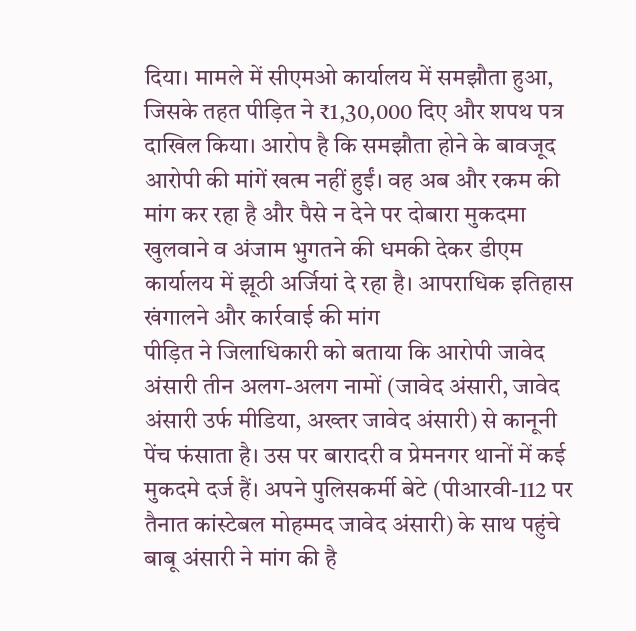दिया। मामले में सीएमओ कार्यालय में समझौता हुआ, जिसके तहत पीड़ित ने ₹1,30,000 दिए और शपथ पत्र दाखिल किया। आरोप है कि समझौता होने के बावजूद आरोपी की मांगें खत्म नहीं हुईं। वह अब और रकम की मांग कर रहा है और पैसे न देने पर दोबारा मुकदमा खुलवाने व अंजाम भुगतने की धमकी देकर डीएम कार्यालय में झूठी अर्जियां दे रहा है। आपराधिक इतिहास खंगालने और कार्रवाई की मांग
पीड़ित ने जिलाधिकारी को बताया कि आरोपी जावेद अंसारी तीन अलग-अलग नामों (जावेद अंसारी, जावेद अंसारी उर्फ मीडिया, अख्तर जावेद अंसारी) से कानूनी पेंच फंसाता है। उस पर बारादरी व प्रेमनगर थानों में कई मुकदमे दर्ज हैं। अपने पुलिसकर्मी बेटे (पीआरवी-112 पर तैनात कांस्टेबल मोहम्मद जावेद अंसारी) के साथ पहुंचे बाबू अंसारी ने मांग की है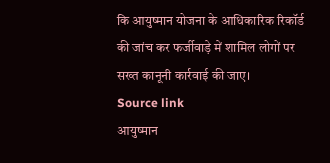कि आयुष्मान योजना के आधिकारिक रिकॉर्ड की जांच कर फर्जीवाड़े में शामिल लोगों पर सख्त कानूनी कार्रवाई की जाए।
Source link
आयुष्मान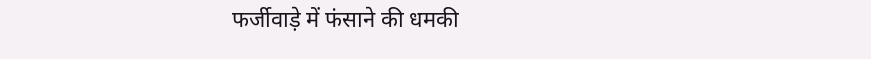फर्जीवाड़े में फंसाने की धमकी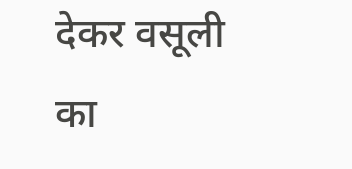देकर वसूली का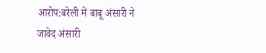आरोप:बरेली में बाबू अंसारी ने जावेद अंसारी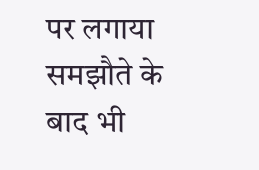पर लगाया समझौते के बाद भी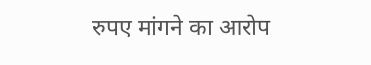रुपए मांगने का आरोप